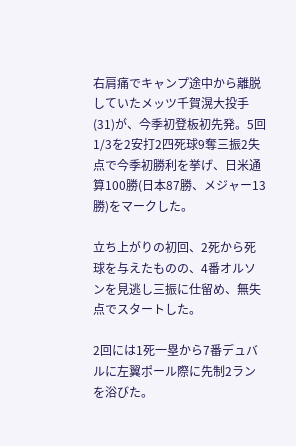右肩痛でキャンプ途中から離脱していたメッツ千賀滉大投手(31)が、今季初登板初先発。5回1/3を2安打2四死球9奪三振2失点で今季初勝利を挙げ、日米通算100勝(日本87勝、メジャー13勝)をマークした。

立ち上がりの初回、2死から死球を与えたものの、4番オルソンを見逃し三振に仕留め、無失点でスタートした。

2回には1死一塁から7番デュバルに左翼ポール際に先制2ランを浴びた。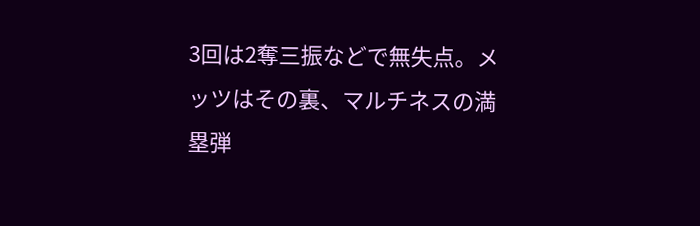3回は2奪三振などで無失点。メッツはその裏、マルチネスの満塁弾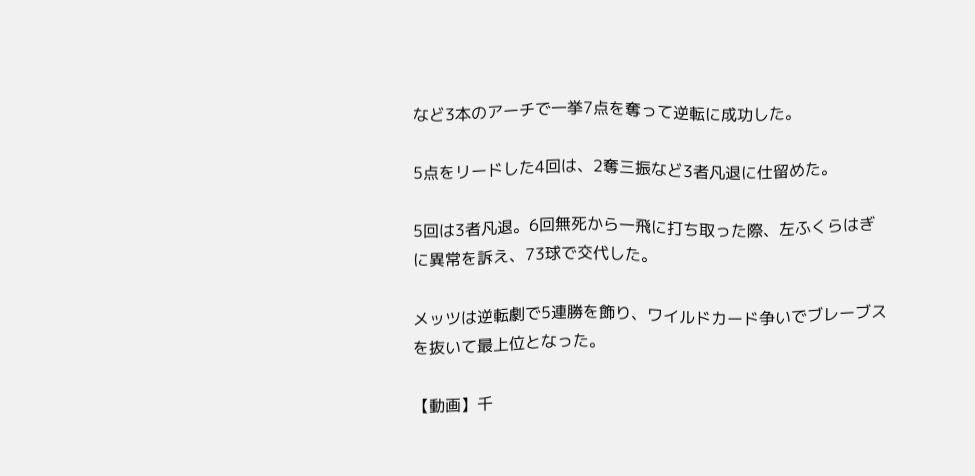など3本のアーチで一挙7点を奪って逆転に成功した。

5点をリードした4回は、2奪三振など3者凡退に仕留めた。

5回は3者凡退。6回無死から一飛に打ち取った際、左ふくらはぎに異常を訴え、73球で交代した。

メッツは逆転劇で5連勝を飾り、ワイルドカード争いでブレーブスを抜いて最上位となった。

【動画】千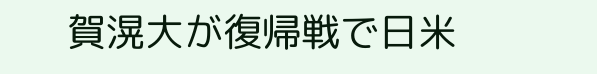賀滉大が復帰戦で日米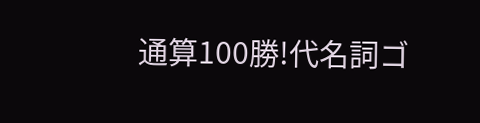通算100勝!代名詞ゴ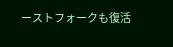ーストフォークも復活